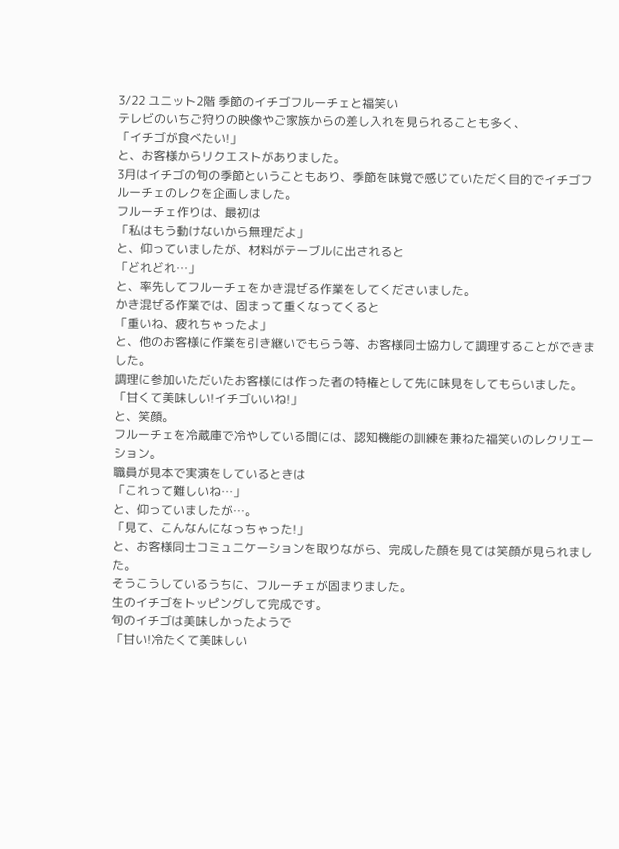3/22 ユニット2階 季節のイチゴフルーチェと福笑い
テレビのいちご狩りの映像やご家族からの差し入れを見られることも多く、
「イチゴが食べたい!」
と、お客様からリクエストがありました。
3月はイチゴの旬の季節ということもあり、季節を味覚で感じていただく目的でイチゴフルーチェのレクを企画しました。
フルーチェ作りは、最初は
「私はもう動けないから無理だよ」
と、仰っていましたが、材料がテーブルに出されると
「どれどれ…」
と、率先してフルーチェをかき混ぜる作業をしてくださいました。
かき混ぜる作業では、固まって重くなってくると
「重いね、疲れちゃったよ」
と、他のお客様に作業を引き継いでもらう等、お客様同士協力して調理することができました。
調理に参加いただいたお客様には作った者の特権として先に味見をしてもらいました。
「甘くて美味しい!イチゴいいね!」
と、笑顔。
フルーチェを冷蔵庫で冷やしている間には、認知機能の訓練を兼ねた福笑いのレクリエーション。
職員が見本で実演をしているときは
「これって難しいね…」
と、仰っていましたが…。
「見て、こんなんになっちゃった!」
と、お客様同士コミュニケーションを取りながら、完成した顔を見ては笑顔が見られました。
そうこうしているうちに、フルーチェが固まりました。
生のイチゴをトッピングして完成です。
旬のイチゴは美味しかったようで
「甘い!冷たくて美味しい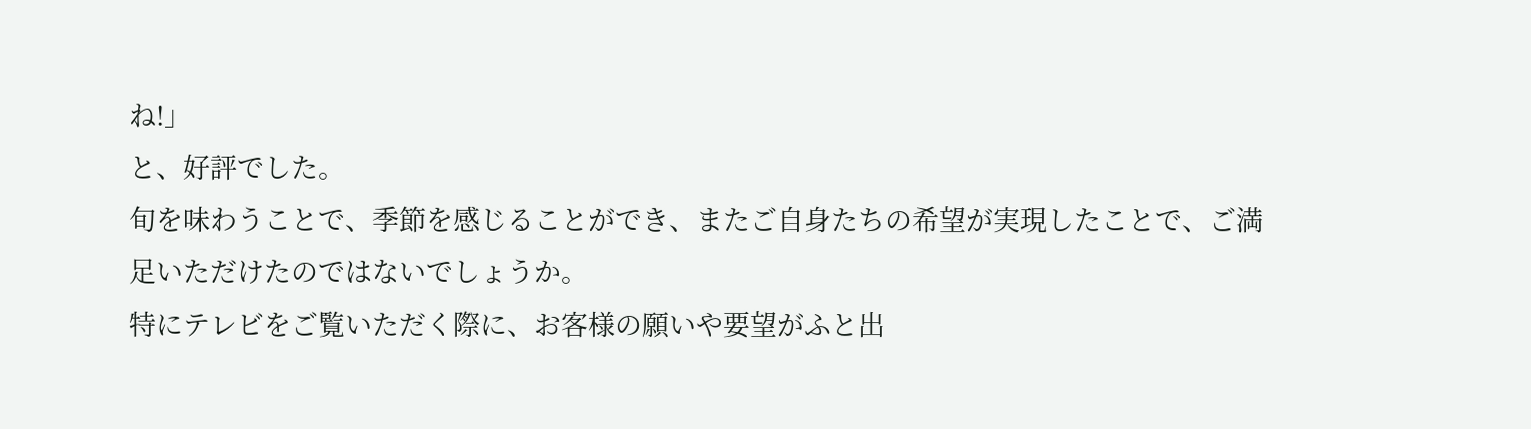ね!」
と、好評でした。
旬を味わうことで、季節を感じることができ、またご自身たちの希望が実現したことで、ご満足いただけたのではないでしょうか。
特にテレビをご覧いただく際に、お客様の願いや要望がふと出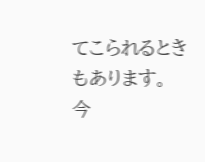てこられるときもあります。
今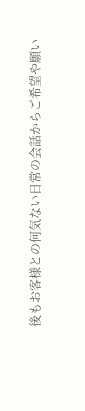後もお客様との何気ない日常の会話からご希望や願い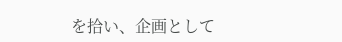を拾い、企画として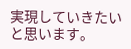実現していきたいと思います。